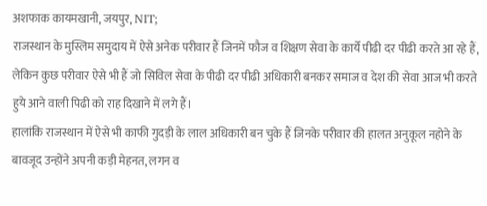अशफाक कायमखानी, जयपुर, NIT;
राजस्थान के मुस्लिम समुदाय में ऐसे अनेक परीवार हैं जिनमें फौज व शिक्षण सेवा के कार्ये पीढी दर पीढी करते आ रहे हैं, लेकिन कुछ परीवार ऐसे भी हैं जो सिविल सेवा के पीढी दर पीढी अधिकारी बनकर समाज व देश की सेवा आज भी करते हुये आने वाली पिढी को राह दिखाने में लगे हैं।
हालांकि राजस्थान में ऐसे भी काफी गुदड़ी के लाल अधिकारी बन चुके हैं जिनके परीवार की हालत अनुकूल नहोने के बावजूद उन्होंने अपनी कड़ी मेहनत, लगन व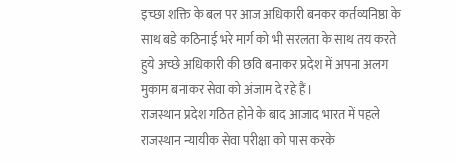इच्छा शक्ति के बल पर आज अधिकारी बनकर कर्तव्यनिष्ठा के साथ बडे कठिनाई भरे मार्ग को भी सरलता के साथ तय करते हुये अच्छे अधिकारी की छवि बनाकर प्रदेश में अपना अलग मुकाम बनाकर सेवा को अंजाम दे रहे हैं।
राजस्थान प्रदेश गठित होने के बाद आजाद भारत में पहले राजस्थान न्यायीक सेवा परीक्षा को पास करके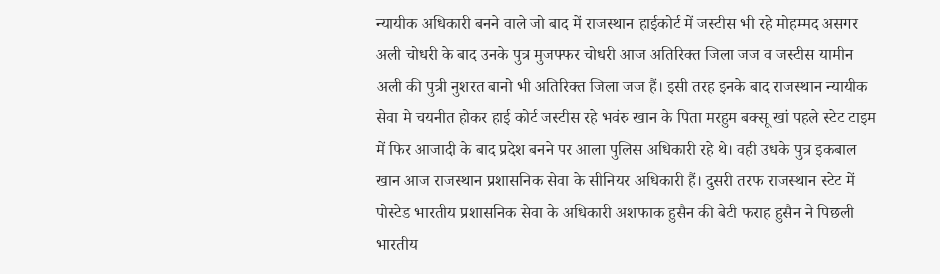न्यायीक अधिकारी बनने वाले जो बाद में राजस्थान हाईकोर्ट में जस्टीस भी रहे मोहम्मद असगर अली चोधरी के बाद उनके पुत्र मुजफ्फर चोधरी आज अतिरिक्त जिला जज व जस्टीस यामीन अली की पुत्री नुशरत बानो भी अतिरिक्त जिला जज हैं। इसी तरह इनके बाद राजस्थान न्यायीक सेवा मे चयनीत होकर हाई कोर्ट जस्टीस रहे भवंरु खान के पिता मरहुम बक्सू खां पहले स्टेट टाइम में फिर आजादी के बाद प्रदेश बनने पर आला पुलिस अधिकारी रहे थे। वही उधके पुत्र इकबाल खान आज राजस्थान प्रशासनिक सेवा के सीनियर अधिकारी हैं। दुसरी तरफ राजस्थान स्टेट में पोस्टेड भारतीय प्रशासनिक सेवा के अधिकारी अशफाक हुसैन की बेटी फराह हुसैन ने पिछली भारतीय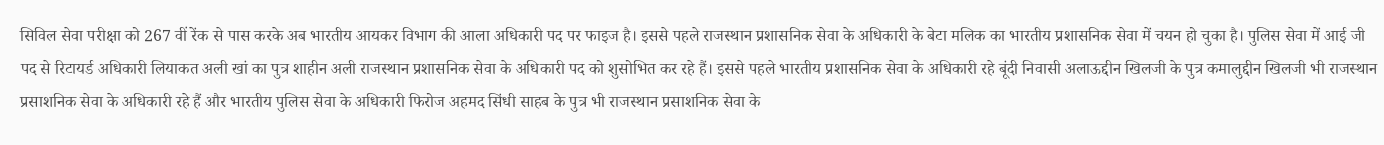सिविल सेवा परीक्षा को 267 वीं रेंक से पास करके अब भारतीय आयकर विभाग की आला अधिकारी पद पर फाइज है। इससे पहले राजस्थान प्रशासनिक सेवा के अधिकारी के बेटा मलिक का भारतीय प्रशासनिक सेवा में चयन हो चुका है। पुलिस सेवा में आई जी पद से रिटायर्ड अधिकारी लियाकत अली खां का पुत्र शाहीन अली राजस्थान प्रशासनिक सेवा के अधिकारी पद को शुसोभित कर रहे हैं। इससे पहले भारतीय प्रशासनिक सेवा के अधिकारी रहे बूंदी निवासी अलाऊद्दीन खिलजी के पुत्र कमालुद्दीन खिलजी भी राजस्थान प्रसाशनिक सेवा के अधिकारी रहे हैं और भारतीय पुलिस सेवा के अधिकारी फिरोज अहमद सिंधी साहब के पुत्र भी राजस्थान प्रसाशनिक सेवा के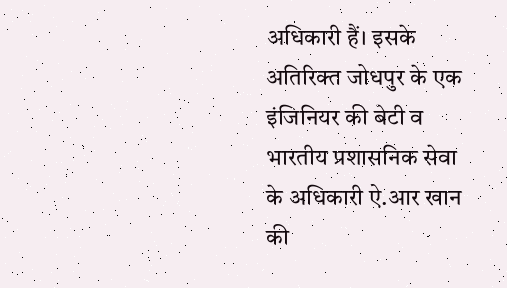अधिकारी हैं। इसके अतिरिक्त जोधपुर के एक इंजिनियर की बेटी व भारतीय प्रशासनिक सेवा के अधिकारी ऐ.आर खान की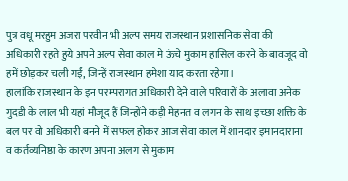पुत्र वधू मरहुम अजरा परवीन भी अल्प समय राजस्थान प्रशासनिक सेवा की अधिकारी रहते हुये अपने अल्प सेवा काल मे ऊंचे मुकाम हासिल करने के बावजूद वो हमें छोड़कर चली गईं, जिन्हें राजस्थान हमेशा याद करता रहेगा।
हालांकि राजस्थान के इन परम्परागत अधिकारी देने वाले परिवारों के अलावा अनेक गुदडी के लाल भी यहां मौजूद हैं जिन्होंने कड़ी मेहनत व लगन के साथ इच्छा शक्ति के बल पर वो अधिकारी बनने में सफल होकर आज सेवा काल में शानदार इमानदाराना व कर्तव्यनिष्ठा के कारण अपना अलग से मुकाम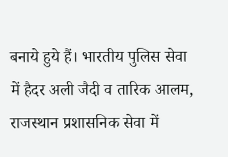बनाये हुये हैं। भारतीय पुलिस सेवा में हैदर अली जैदी व तारिक आलम, राजस्थान प्रशासनिक सेवा में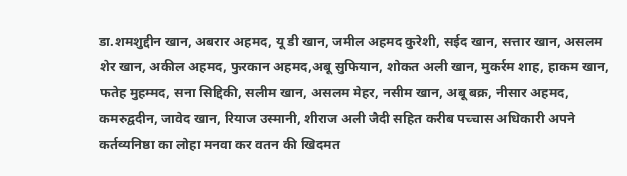डा.शमशुद्दीन खान, अबरार अहमद, यू डी खान, जमील अहमद कुरेशी, सईद खान, सत्तार खान, असलम शेर खान, अकील अहमद, फुरकान अहमद,अबू सुफियान, शोकत अली खान, मुकर्रम शाह, हाकम खान, फतेह मुहम्मद, सना सिद्दिकी, सलीम खान, असलम मेहर, नसीम खान, अबू बक्र, नीसार अहमद, कमरुद्वदीन, जावेद खान, रियाज उस्मानी, शीराज अली जैदी सहित करीब पच्चास अधिकारी अपने कर्तव्यनिष्ठा का लोहा मनवा कर वतन की खिदमत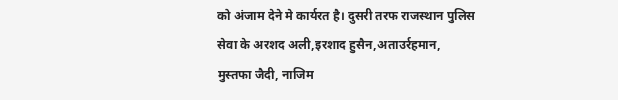को अंजाम देने मे कार्यरत है। दुसरी तरफ राजस्थान पुलिस सेवा के अरशद अली,इरशाद हुसैन,अताउर्रहमान, मुस्तफा जैदी, नाजिम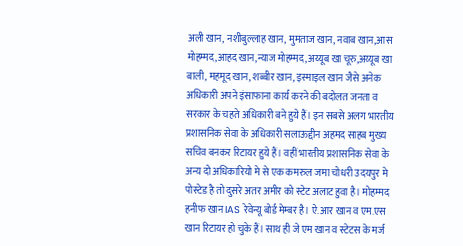अली खान, नशीबुल्लाह खान, मुमताज खान, नवाब खान,आस मोहम्मद,आहद खान,न्याज मोहम्मद,अय्यूब खा चूरु,अय्यूब खा बाली, महमूद खान, शब्बीर खान, इस्माइल खान जैसे अनेक अधिकारी अपने इंसाफाना कार्य करने की बदोलत जनता व सरकार के चहते अधिकारी बने हुये हैं। इन सबसे अलग भारतीय प्रशासनिक सेवा के अधिकारी सलाऊद्दीन अहमद साहब मुख्य सचिव बनकर रिटायर हुये हैं। वहीं भारतीय प्रशासनिक सेवा के अन्य दो अधिकारियो मे से एक कमरुल जमा चोधरी उदयपुर मे पोस्टेड है तो दुसरे अतर अमीर को स्टेट अलाट हुवा है। मोहम्मद हनीफ खान IAS रेवेन्यू बोर्ड मेम्बर है। ऐ.आर खान व एम.एस खान रिटायर हो चुके हैं। साथ ही जे एम खान व स्टेटस के मर्ज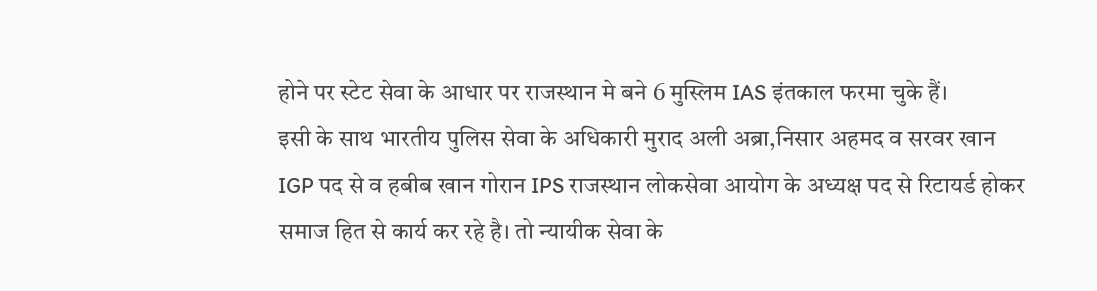होने पर स्टेट सेवा के आधार पर राजस्थान मे बने 6 मुस्लिम IAS इंतकाल फरमा चुके हैं।
इसी के साथ भारतीय पुलिस सेवा के अधिकारी मुराद अली अब्रा,निसार अहमद व सरवर खान IGP पद से व हबीब खान गोरान IPS राजस्थान लोकसेवा आयोग के अध्यक्ष पद से रिटायर्ड होकर समाज हित से कार्य कर रहे है। तो न्यायीक सेवा के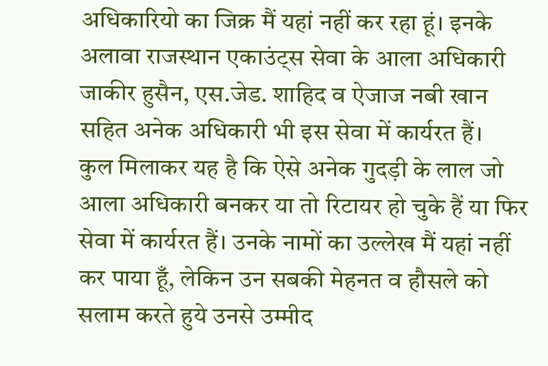अधिकारियो का जिक्र मैं यहां नहीं कर रहा हूं। इनके अलावा राजस्थान एकाउंट्स सेवा के आला अधिकारी जाकीर हुसैन, एस.जेड. शाहिद व ऐजाज नबी खान सहित अनेक अधिकारी भी इस सेवा में कार्यरत हैं।
कुल मिलाकर यह है कि ऐसे अनेक गुदड़ी के लाल जो आला अधिकारी बनकर या तो रिटायर हो चुके हैं या फिर सेवा में कार्यरत हैं। उनके नामों का उल्लेख मैं यहां नहीं कर पाया हूँ, लेकिन उन सबकी मेहनत व हौसले को सलाम करते हुये उनसे उम्मीद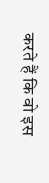करते हैं कि वो इस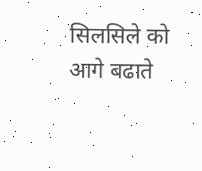सिलसिले को आगे बढाते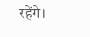रहेंगे।